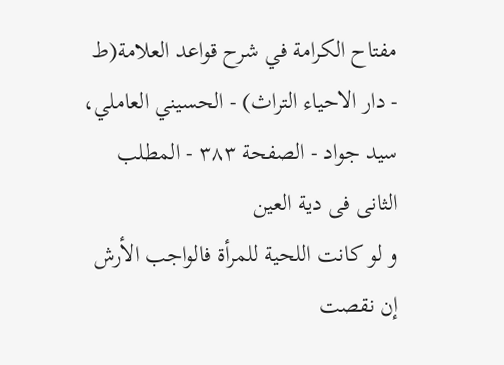مفتاح الکرامة في شرح قواعد العلامة(ط - دار الاحیاء التراث) - الحسیني العاملي، سید جواد - الصفحة ٣٨٣ - المطلب الثانی فی دیة العین
و لو کانت اللحیة للمرأة فالواجب الأرش إن نقصت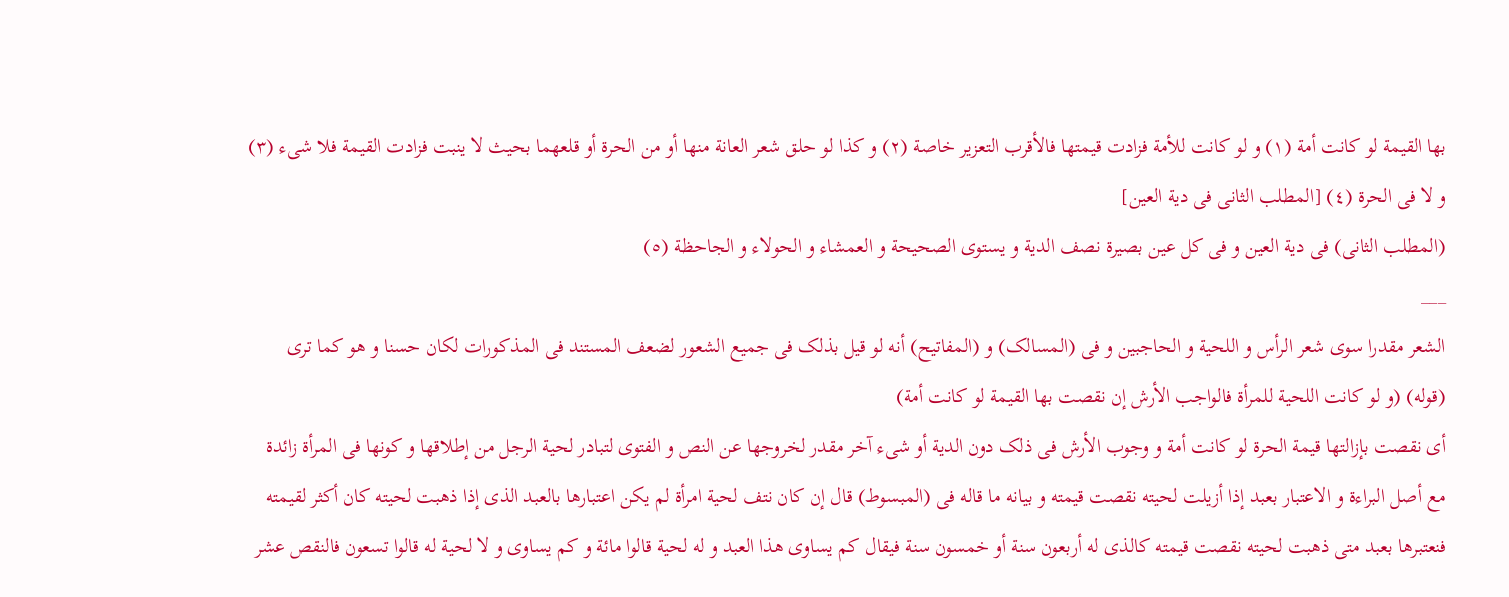بها القیمة لو کانت أمة (١) و لو کانت للأمة فزادت قیمتها فالأقرب التعزیر خاصة (٢) و کذا لو حلق شعر العانة منها أو من الحرة أو قلعهما بحیث لا ینبت فزادت القیمة فلا شیء (٣) و لا فی الحرة (٤) [المطلب الثانی فی دیة العین]
(المطلب الثانی) فی دیة العین و فی کل عین بصیرة نصف الدیة و یستوی الصحیحة و العمشاء و الحولاء و الجاحظة (٥)
___
الشعر مقدرا سوی شعر الرأس و اللحیة و الحاجبین و فی (المسالک) و (المفاتیح) أنه لو قیل بذلک فی جمیع الشعور لضعف المستند فی المذکورات لکان حسنا و هو کما تری
(قوله) (و لو کانت اللحیة للمرأة فالواجب الأرش إن نقصت بها القیمة لو کانت أمة)
أی نقصت بإزالتها قیمة الحرة لو کانت أمة و وجوب الأرش فی ذلک دون الدیة أو شیء آخر مقدر لخروجها عن النص و الفتوی لتبادر لحیة الرجل من إطلاقها و کونها فی المرأة زائدة مع أصل البراءة و الاعتبار بعبد إذا أزیلت لحیته نقصت قیمته و بیانه ما قاله فی (المبسوط) قال إن کان نتف لحیة امرأة لم یکن اعتبارها بالعبد الذی إذا ذهبت لحیته کان أکثر لقیمته فنعتبرها بعبد متی ذهبت لحیته نقصت قیمته کالذی له أربعون سنة أو خمسون سنة فیقال کم یساوی هذا العبد و له لحیة قالوا مائة و کم یساوی و لا لحیة له قالوا تسعون فالنقص عشر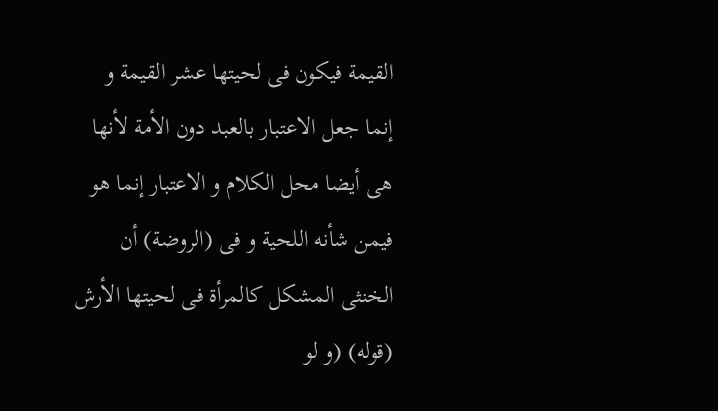القیمة فیکون فی لحیتها عشر القیمة و إنما جعل الاعتبار بالعبد دون الأمة لأنها هی أیضا محل الکلام و الاعتبار إنما هو فیمن شأنه اللحیة و فی (الروضة) أن الخنثی المشکل کالمرأة فی لحیتها الأرش
(قوله) (و لو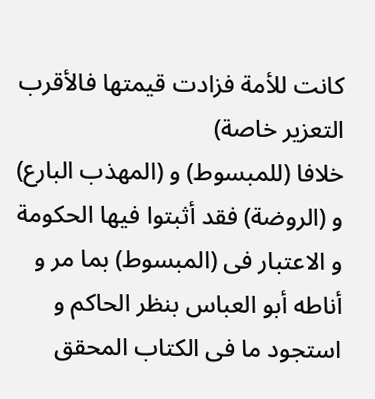کانت للأمة فزادت قیمتها فالأقرب التعزیر خاصة)
خلافا (للمبسوط) و (المهذب البارع) و (الروضة) فقد أثبتوا فیها الحکومة و الاعتبار فی (المبسوط) بما مر و أناطه أبو العباس بنظر الحاکم و استجود ما فی الکتاب المحقق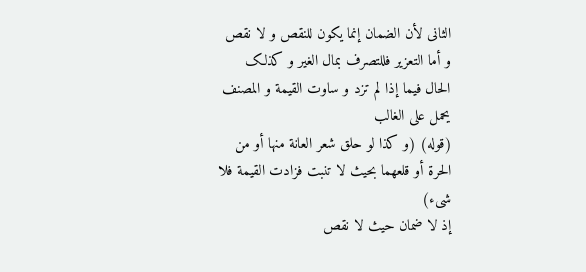الثانی لأن الضمان إنما یکون للنقص و لا نقص و أما التعزیر فللتصرف بمال الغیر و کذلک الحال فیما إذا لم تزد و ساوت القیمة و المصنف یحمل علی الغالب
(قوله) (و کذا لو حلق شعر العانة منها أو من الحرة أو قلعهما بحیث لا تنبت فزادت القیمة فلا شیء)
إذ لا ضمان حیث لا نقص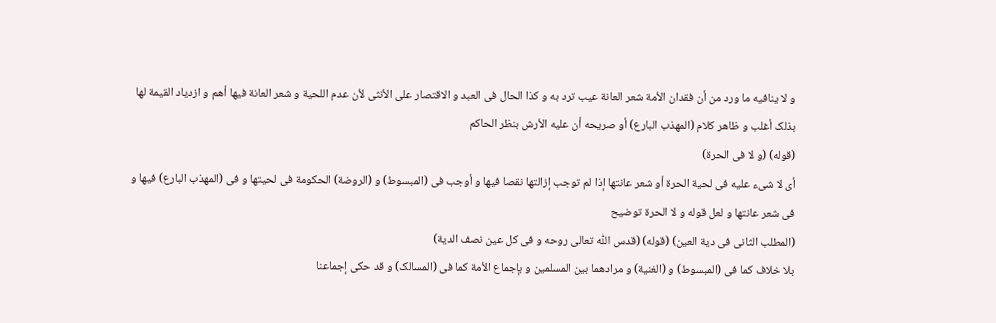و لا ینافیه ما ورد من أن فقدان الأمة شعر العانة عیب ترد به و کذا الحال فی العبد و الاقتصار علی الأنثی لأن عدم اللحیة و شعر العانة فیها أهم و ازدیاد القیمة لها بذلک أغلب و ظاهر کلام (المهذب البارع) أو صریحه أن علیه الأرش بنظر الحاکم
(قوله) (و لا فی الحرة)
أی لا شیء علیه فی لحیة الحرة أو شعر عانتها إذا لم توجب إزالتها نقصا فیها و أوجب فی (المبسوط) و (الروضة) الحکومة فی لحیتها و فی (المهذب البارع) فیها و فی شعر عانتها و لعل قوله و لا الحرة توضیح
(المطلب الثانی فی دیة العین) (قوله) (قدس اللّٰه تعالی روحه و فی کل عین نصف الدیة)
بلا خلاف کما فی (المبسوط) و (الغنیة) و مرادهما بین المسلمین و بإجماع الأمة کما فی (المسالک) و قد حکی إجماعنا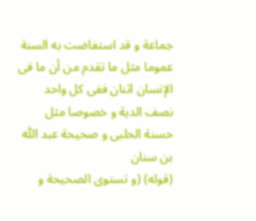جماعة و قد استفاضت به السنة عموما مثل ما تقدم من أن ما فی الإنسان اثنان ففی کل واحد نصف الدیة و خصوصا مثل حسنة الحلبی و صحیحة عبد اللّٰه بن سنان
(قوله) (و تستوی الصحیحة و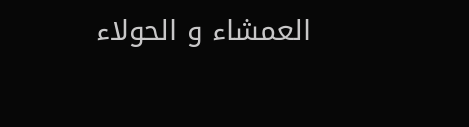العمشاء و الحولاء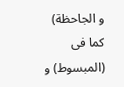و الجاحظة)
کما فی (المبسوط) و